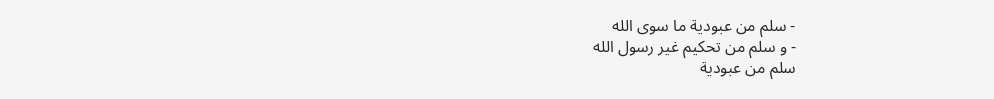- سلم من عبودية ما سوى الله
- و سلم من تحكيم غير رسول الله
سلم من عبودية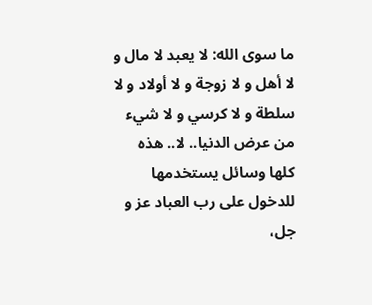ما سوى الله: لا يعبد لا مال و لا أهل و لا زوجة و لا أولاد و لا سلطة و لا كرسي و لا شيء من عرض الدنيا.. لا.. هذه كلها وسائل يستخدمها للدخول على رب العباد عز و جل،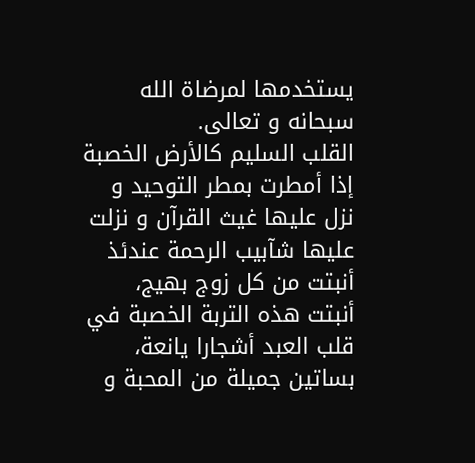يستخدمها لمرضاة الله سبحانه و تعالى.
القلب السليم كالأرض الخصبة إذا أمطرت بمطر التوحيد و نزل عليها غيث القرآن و نزلت عليها شآبيب الرحمة عندئذ أنبتت من كل زوج بهيج، أنبتت هذه التربة الخصبة في قلب العبد أشجارا يانعة، بساتين جميلة من المحبة و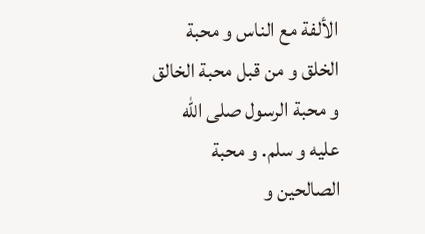الألفة مع الناس و محبة الخلق و من قبل محبة الخالق و محبة الرسول صلى الله عليه و سلم. و محبة الصالحين و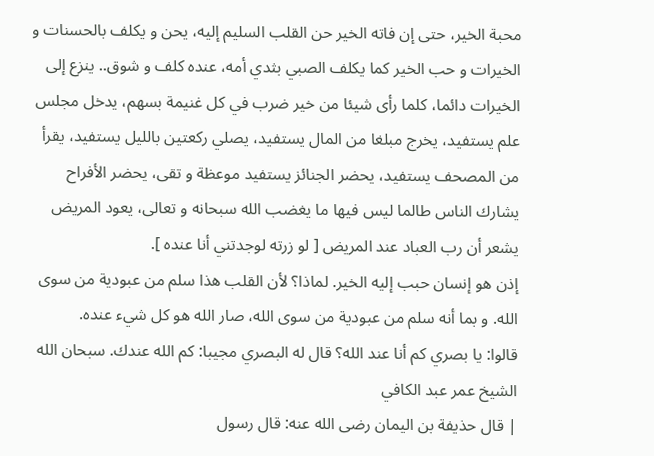محبة الخير، حتى إن فاته الخير حن القلب السليم إليه، يحن و يكلف بالحسنات و الخيرات و حب الخير كما يكلف الصبي بثدي أمه، عنده كلف و شوق.. ينزع إلى الخيرات دائما، كلما رأى شيئا من خير ضرب في كل غنيمة بسهم، يدخل مجلس علم يستفيد، يخرج مبلغا من المال يستفيد، يصلي ركعتين بالليل يستفيد، يقرأ من المصحف يستفيد، يحضر الجنائز يستفيد موعظة و تقى، يحضر الأفراح يشارك الناس طالما ليس فيها ما يغضب الله سبحانه و تعالى، يعود المريض يشعر أن رب العباد عند المريض [ لو زرته لوجدتني أنا عنده ].
إذن هو إنسان حبب إليه الخير. لماذا؟ لأن القلب هذا سلم من عبودية من سوى الله. و بما أنه سلم من عبودية من سوى الله، صار الله هو كل شيء عنده.
قالوا: يا بصري كم أنا عند الله؟ قال له البصري مجيبا: كم الله عندك. سبحان الله
الشيخ عمر عبد الكافي
| قال حذيفة بن اليمان رضى الله عنه: قال رسول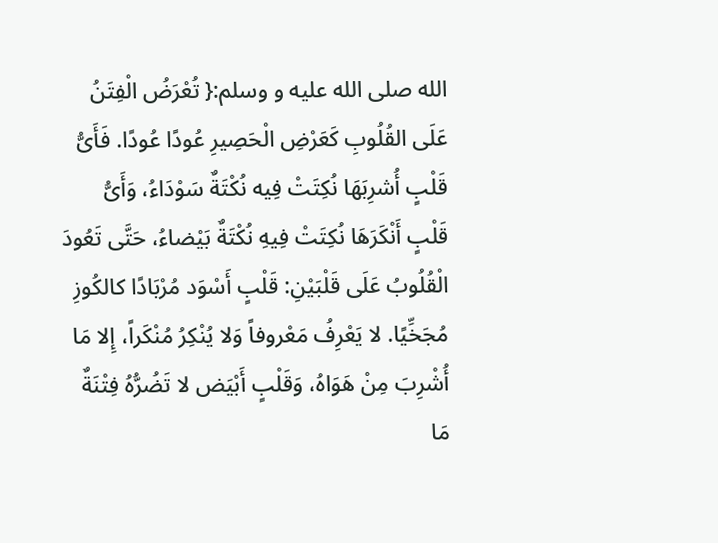الله صلى الله عليه و وسلم:{ تُعْرَضُ الْفِتَنُ عَلَى القُلُوبِ كَعَرْضِ الْحَصِيرِ عُودًا عُودًا. فَأَىُّ قَلْبٍ أُشرِبَهَا نُكِتَتْ فِيه نُكْتَةٌ سَوْدَاءُ، وَأَىُّ قَلْبٍ أَنْكَرَهَا نُكِتَتْ فِيهِ نُكْتَةٌ بَيْضاءُ، حَتَّى تَعُودَ الْقُلُوبُ عَلَى قَلْبَيْنِ: قَلْبٍ أَسْوَد مُرْبَادًا كالكُوزِ مُجَخِّيًا. لا يَعْرِفُ مَعْروفاً وَلا يُنْكِرُ مُنْكَراً، إِلا مَا أُشْرِبَ مِنْ هَوَاهُ، وَقَلْبٍ أَبْيَض لا تَضُرُّهُ فِتْنَةٌ مَا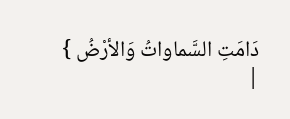دَامَتِ السَّماواتُ وَالأرْضُ } |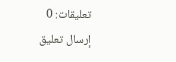تعليقات: 0
إرسال تعليق